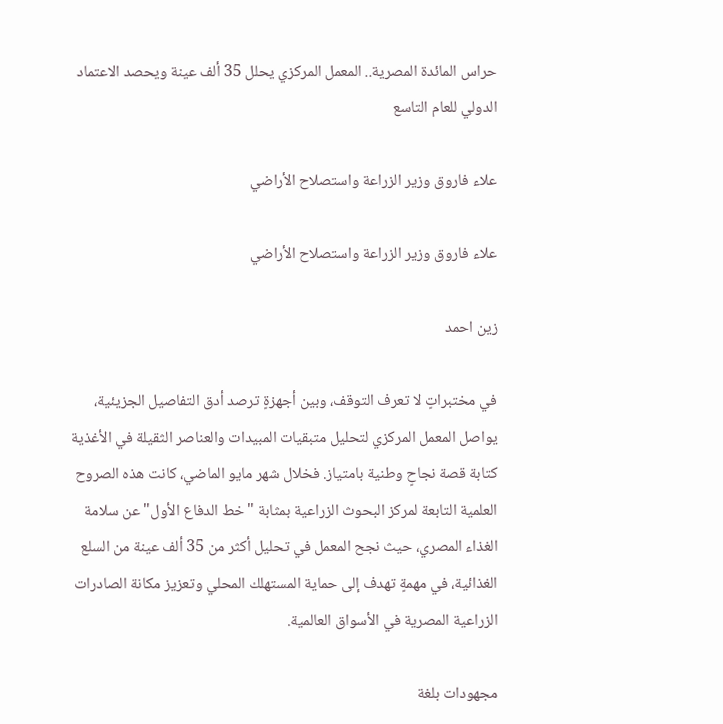حراس المائدة المصرية.. المعمل المركزي يحلل 35 ألف عينة ويحصد الاعتماد الدولي للعام التاسع

علاء فاروق وزير الزراعة واستصلاح الأراضي

علاء فاروق وزير الزراعة واستصلاح الأراضي

زين احمد

في مختبراتٍ لا تعرف التوقف، وبين أجهزةٍ ترصد أدق التفاصيل الجزيئية، يواصل المعمل المركزي لتحليل متبقيات المبيدات والعناصر الثقيلة في الأغذية كتابة قصة نجاحٍ وطنية بامتياز. فخلال شهر مايو الماضي، كانت هذه الصروح العلمية التابعة لمركز البحوث الزراعية بمثابة "خط الدفاع الأول" عن سلامة الغذاء المصري، حيث نجح المعمل في تحليل أكثر من 35 ألف عينة من السلع الغذائية، في مهمةٍ تهدف إلى حماية المستهلك المحلي وتعزيز مكانة الصادرات الزراعية المصرية في الأسواق العالمية.

مجهودات بلغة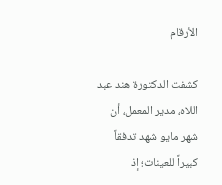الأرقام

كشفت الدكتورة هند عبد اللاه، مدير المعمل، أن شهر مايو شهد تدفقاً كبيراً للعينات؛ إذ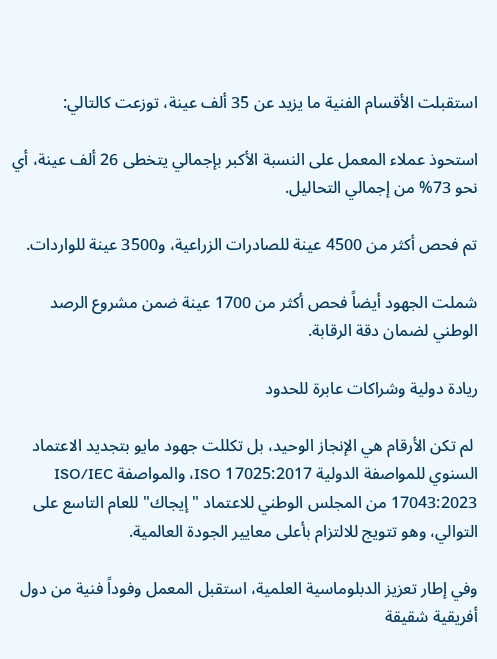استقبلت الأقسام الفنية ما يزيد عن 35 ألف عينة، توزعت كالتالي:

استحوذ عملاء المعمل على النسبة الأكبر بإجمالي يتخطى 26 ألف عينة، أي نحو 73% من إجمالي التحاليل.

تم فحص أكثر من 4500 عينة للصادرات الزراعية، و3500 عينة للواردات.

شملت الجهود أيضاً فحص أكثر من 1700 عينة ضمن مشروع الرصد الوطني لضمان دقة الرقابة.

ريادة دولية وشراكات عابرة للحدود

 لم تكن الأرقام هي الإنجاز الوحيد، بل تكللت جهود مايو بتجديد الاعتماد السنوي للمواصفة الدولية ISO 17025:2017، والمواصفة ISO/IEC 17043:2023 من المجلس الوطني للاعتماد "إيجاك" للعام التاسع على التوالي، وهو تتويج للالتزام بأعلى معايير الجودة العالمية.

وفي إطار تعزيز الدبلوماسية العلمية، استقبل المعمل وفوداً فنية من دول أفريقية شقيقة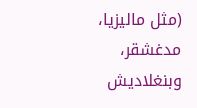(مثل ماليزيا، مدغشقر، وبنغلاديش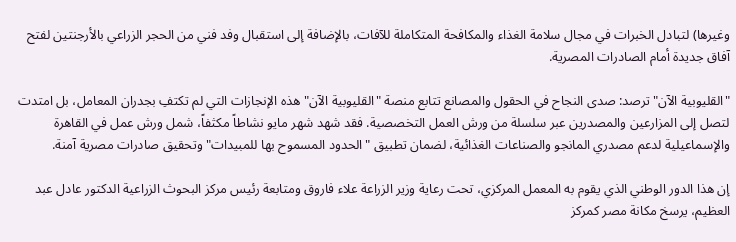وغيرها) لتبادل الخبرات في مجال سلامة الغذاء والمكافحة المتكاملة للآفات، بالإضافة إلى استقبال وفد فني من الحجر الزراعي بالأرجنتين لفتح آفاق جديدة أمام الصادرات المصرية.

"القليوبية الآن" ترصد: صدى النجاح في الحقول والمصانع تتابع منصة "القليوبية الآن" هذه الإنجازات التي لم تكتفِ بجدران المعامل، بل امتدت لتصل إلى المزارعين والمصدرين عبر سلسلة من ورش العمل التخصصية. فقد شهد شهر مايو نشاطاً مكثفاً، شمل ورش عمل في القاهرة والإسماعيلية لدعم مصدري المانجو والصناعات الغذائية، لضمان تطبيق "الحدود المسموح بها للمبيدات" وتحقيق صادرات مصرية آمنة.

إن هذا الدور الوطني الذي يقوم به المعمل المركزي، تحت رعاية وزير الزراعة علاء فاروق ومتابعة رئيس مركز البحوث الزراعية الدكتور عادل عبد العظيم، يرسخ مكانة مصر كمركز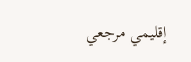إقليمي مرجعي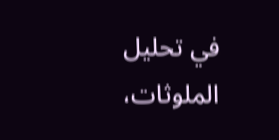في تحليل الملوثات،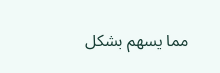مما يسهم بشكل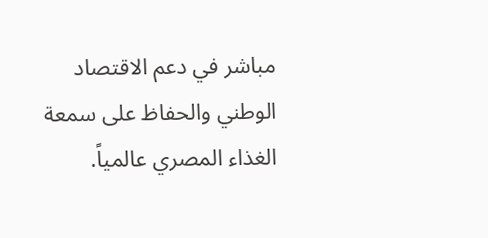مباشر في دعم الاقتصاد الوطني والحفاظ على سمعة الغذاء المصري عالمياً.